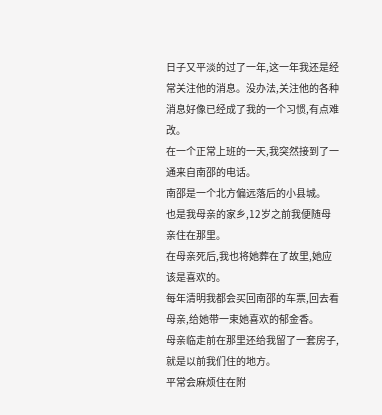日子又平淡的过了一年,这一年我还是经常关注他的消息。没办法,关注他的各种消息好像已经成了我的一个习惯,有点难改。
在一个正常上班的一天,我突然接到了一通来自南邵的电话。
南邵是一个北方偏远落后的小县城。
也是我母亲的家乡,12岁之前我便随母亲住在那里。
在母亲死后,我也将她葬在了故里,她应该是喜欢的。
每年清明我都会买回南邵的车票,回去看母亲,给她带一束她喜欢的郁金香。
母亲临走前在那里还给我留了一套房子,就是以前我们住的地方。
平常会麻烦住在附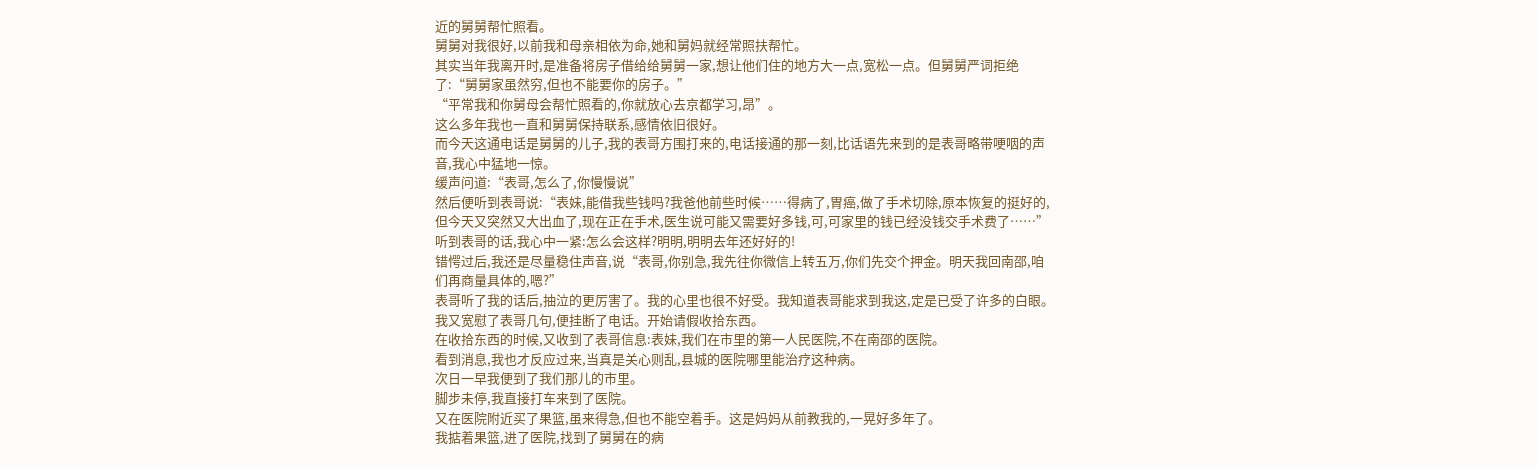近的舅舅帮忙照看。
舅舅对我很好,以前我和母亲相依为命,她和舅妈就经常照扶帮忙。
其实当年我离开时,是准备将房子借给给舅舅一家,想让他们住的地方大一点,宽松一点。但舅舅严词拒绝了:“舅舅家虽然穷,但也不能要你的房子。”
“平常我和你舅母会帮忙照看的,你就放心去京都学习,昂”。
这么多年我也一直和舅舅保持联系,感情依旧很好。
而今天这通电话是舅舅的儿子,我的表哥方围打来的,电话接通的那一刻,比话语先来到的是表哥略带哽咽的声音,我心中猛地一惊。
缓声问道:“表哥,怎么了,你慢慢说”
然后便听到表哥说:“表妹,能借我些钱吗?我爸他前些时候……得病了,胃癌,做了手术切除,原本恢复的挺好的,但今天又突然又大出血了,现在正在手术,医生说可能又需要好多钱,可,可家里的钱已经没钱交手术费了……”
听到表哥的话,我心中一紧:怎么会这样?明明,明明去年还好好的!
错愕过后,我还是尽量稳住声音,说“表哥,你别急,我先往你微信上转五万,你们先交个押金。明天我回南邵,咱们再商量具体的,嗯?”
表哥听了我的话后,抽泣的更厉害了。我的心里也很不好受。我知道表哥能求到我这,定是已受了许多的白眼。
我又宽慰了表哥几句,便挂断了电话。开始请假收拾东西。
在收拾东西的时候,又收到了表哥信息:表妹,我们在市里的第一人民医院,不在南邵的医院。
看到消息,我也才反应过来,当真是关心则乱,县城的医院哪里能治疗这种病。
次日一早我便到了我们那儿的市里。
脚步未停,我直接打车来到了医院。
又在医院附近买了果篮,虽来得急,但也不能空着手。这是妈妈从前教我的,一晃好多年了。
我掂着果篮,进了医院,找到了舅舅在的病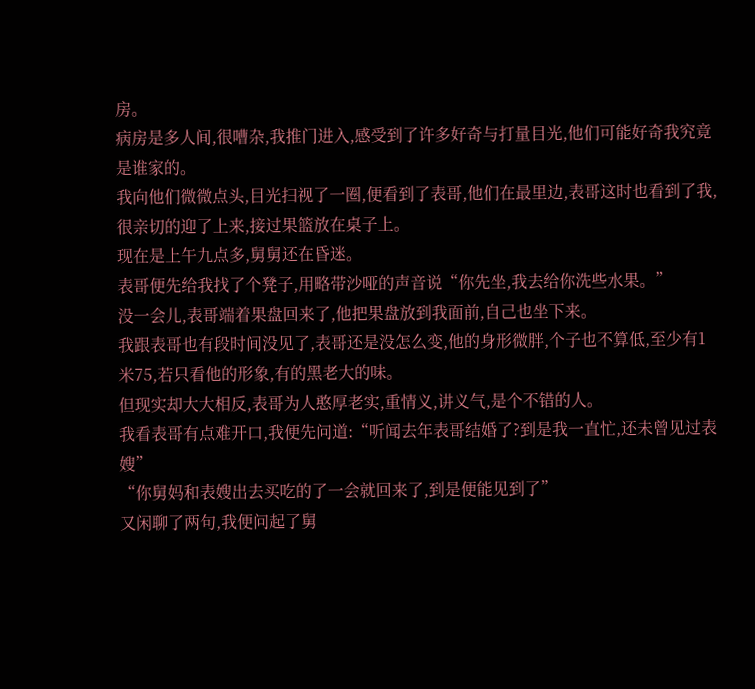房。
病房是多人间,很嘈杂,我推门进入,感受到了许多好奇与打量目光,他们可能好奇我究竟是谁家的。
我向他们微微点头,目光扫视了一圈,便看到了表哥,他们在最里边,表哥这时也看到了我,很亲切的迎了上来,接过果篮放在桌子上。
现在是上午九点多,舅舅还在昏迷。
表哥便先给我找了个凳子,用略带沙哑的声音说“你先坐,我去给你洗些水果。”
没一会儿,表哥端着果盘回来了,他把果盘放到我面前,自己也坐下来。
我跟表哥也有段时间没见了,表哥还是没怎么变,他的身形微胖,个子也不算低,至少有1米75,若只看他的形象,有的黑老大的味。
但现实却大大相反,表哥为人憨厚老实,重情义,讲义气,是个不错的人。
我看表哥有点难开口,我便先问道:“听闻去年表哥结婚了?到是我一直忙,还未曾见过表嫂”
“你舅妈和表嫂出去买吃的了一会就回来了,到是便能见到了”
又闲聊了两句,我便问起了舅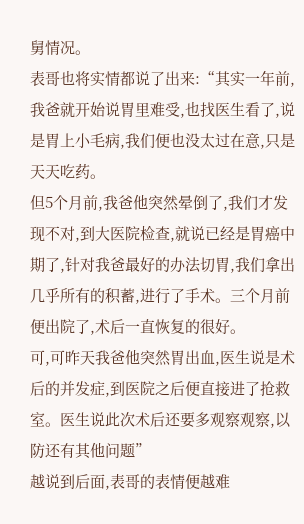舅情况。
表哥也将实情都说了出来:“其实一年前,我爸就开始说胃里难受,也找医生看了,说是胃上小毛病,我们便也没太过在意,只是天天吃药。
但5个月前,我爸他突然晕倒了,我们才发现不对,到大医院检查,就说已经是胃癌中期了,针对我爸最好的办法切胃,我们拿出几乎所有的积蓄,进行了手术。三个月前便出院了,术后一直恢复的很好。
可,可昨天我爸他突然胃出血,医生说是术后的并发症,到医院之后便直接进了抢救室。医生说此次术后还要多观察观察,以防还有其他问题”
越说到后面,表哥的表情便越难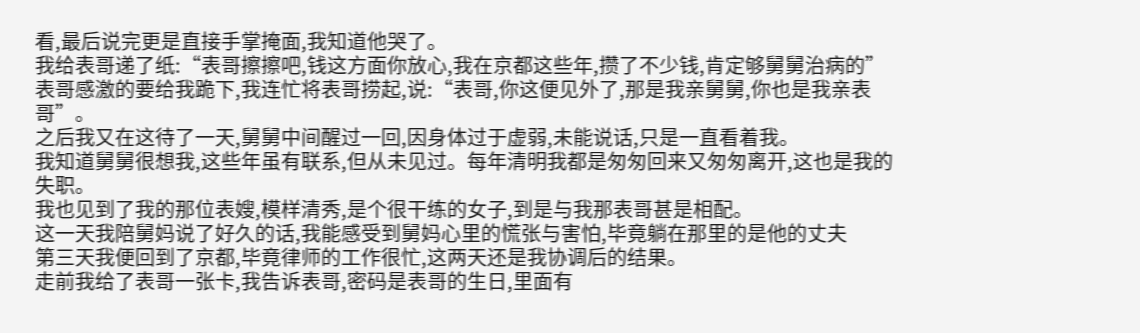看,最后说完更是直接手掌掩面,我知道他哭了。
我给表哥递了纸:“表哥擦擦吧,钱这方面你放心,我在京都这些年,攒了不少钱,肯定够舅舅治病的”
表哥感激的要给我跪下,我连忙将表哥捞起,说:“表哥,你这便见外了,那是我亲舅舅,你也是我亲表哥”。
之后我又在这待了一天,舅舅中间醒过一回,因身体过于虚弱,未能说话,只是一直看着我。
我知道舅舅很想我,这些年虽有联系,但从未见过。每年清明我都是匆匆回来又匆匆离开,这也是我的失职。
我也见到了我的那位表嫂,模样清秀,是个很干练的女子,到是与我那表哥甚是相配。
这一天我陪舅妈说了好久的话,我能感受到舅妈心里的慌张与害怕,毕竟躺在那里的是他的丈夫
第三天我便回到了京都,毕竟律师的工作很忙,这两天还是我协调后的结果。
走前我给了表哥一张卡,我告诉表哥,密码是表哥的生日,里面有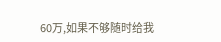60万,如果不够随时给我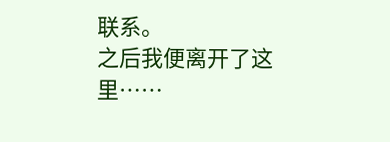联系。
之后我便离开了这里……